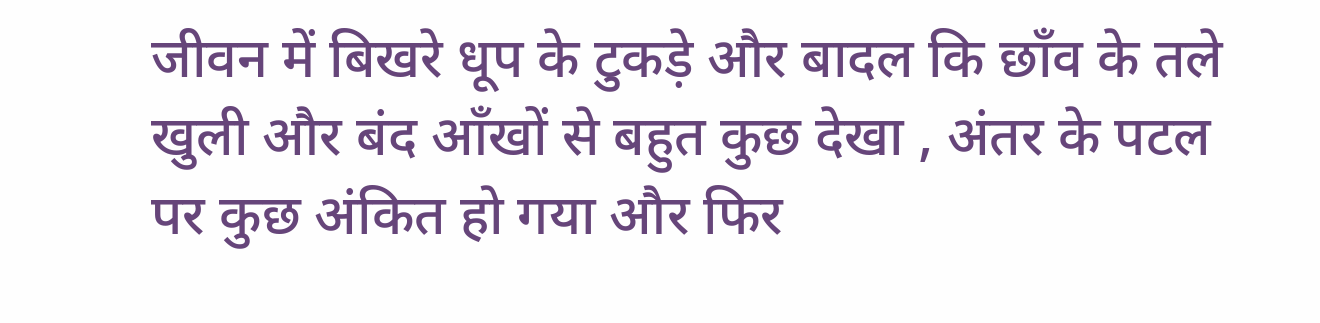जीवन में बिखरे धूप के टुकड़े और बादल कि छाँव के तले खुली और बंद आँखों से बहुत कुछ देखा , अंतर के पटल पर कुछ अंकित हो गया और फिर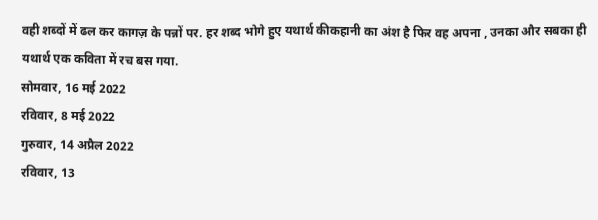वही शब्दों में ढल कर कागज़ के पन्नों पर. हर शब्द भोगे हुए यथार्थ कीकहानी का अंश है फिर वह अपना , उनका और सबका ही यथार्थ एक कविता में रच बस गया.
सोमवार, 16 मई 2022
रविवार, 8 मई 2022
गुरुवार, 14 अप्रैल 2022
रविवार, 13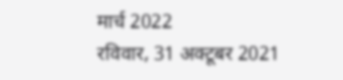मार्च 2022
रविवार, 31 अक्टूबर 2021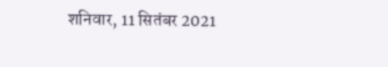शनिवार, 11 सितंबर 2021